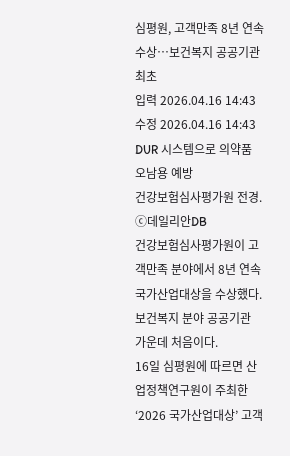심평원, 고객만족 8년 연속 수상…보건복지 공공기관 최초
입력 2026.04.16 14:43
수정 2026.04.16 14:43
DUR 시스템으로 의약품 오남용 예방
건강보험심사평가원 전경. ⓒ데일리안DB
건강보험심사평가원이 고객만족 분야에서 8년 연속 국가산업대상을 수상했다. 보건복지 분야 공공기관 가운데 처음이다.
16일 심평원에 따르면 산업정책연구원이 주최한 ‘2026 국가산업대상’ 고객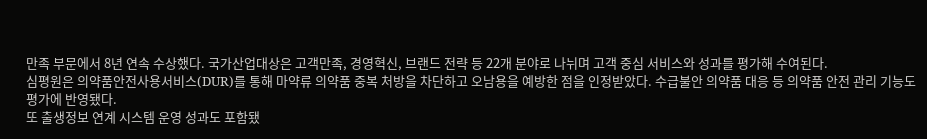만족 부문에서 8년 연속 수상했다. 국가산업대상은 고객만족, 경영혁신, 브랜드 전략 등 22개 분야로 나뉘며 고객 중심 서비스와 성과를 평가해 수여된다.
심평원은 의약품안전사용서비스(DUR)를 통해 마약류 의약품 중복 처방을 차단하고 오남용을 예방한 점을 인정받았다. 수급불안 의약품 대응 등 의약품 안전 관리 기능도 평가에 반영됐다.
또 출생정보 연계 시스템 운영 성과도 포함됐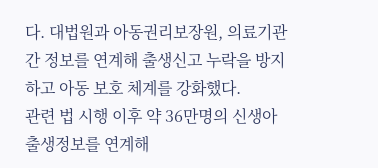다. 대법원과 아동권리보장원, 의료기관 간 정보를 연계해 출생신고 누락을 방지하고 아동 보호 체계를 강화했다.
관련 법 시행 이후 약 36만명의 신생아 출생정보를 연계해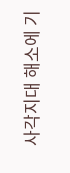사각지대 해소에 기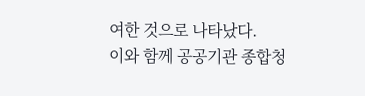여한 것으로 나타났다.
이와 함께 공공기관 종합청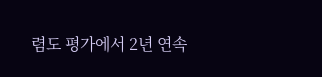렴도 평가에서 2년 연속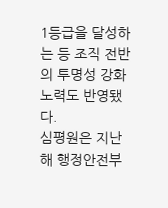1등급을 달성하는 등 조직 전반의 투명성 강화 노력도 반영됐다.
심평원은 지난해 행정안전부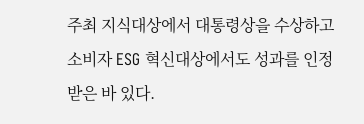주최 지식대상에서 대통령상을 수상하고 소비자 ESG 혁신대상에서도 성과를 인정받은 바 있다.